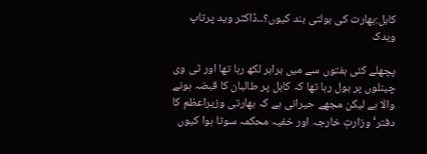کابل:بھارت کی بولتی بند کیوں؟۔۔ڈاکٹر وید پرتاپ ویدک

پچھلے کئی ہفتوں سے میں برابر لکھ رہا تھا اور ٹی وی چینلوں پر بول رہا تھا کہ کابل پر طالبان کا قبضہ ہونے والا ہے لیکن مجھے حیرانی ہے کہ بھارتی وزیراعظم کا دفتر‘ وزارتِ خارجہ اور خفیہ محکمہ سوتا ہوا کیوں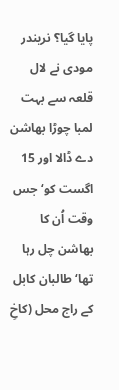پایا گیا؟ نریندر مودی نے لال قلعہ سے بہت لمبا چوڑا بھاشن دے ڈالا اور 15 اگست کو‘ جس وقت اُن کا بھاشن چل رہا تھا‘ طالبان کابل کے راج محل (کاخِ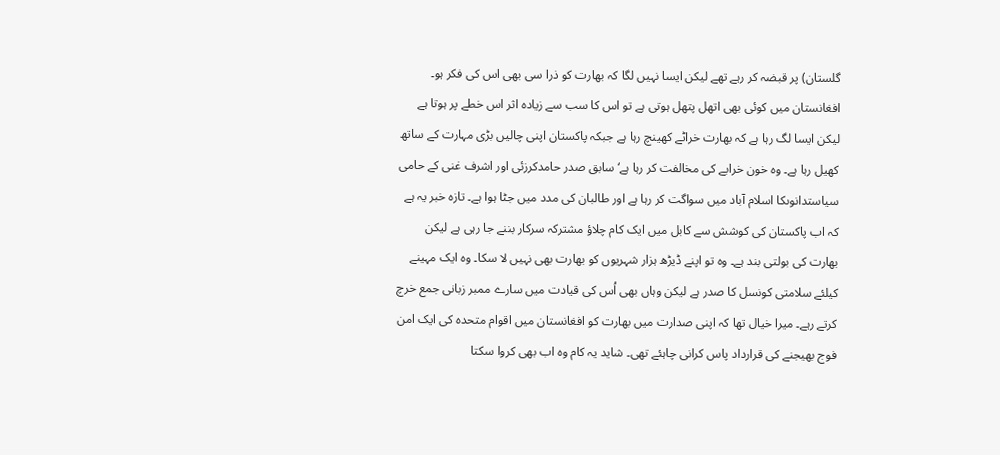گلستان) پر قبضہ کر رہے تھے لیکن ایسا نہیں لگا کہ بھارت کو ذرا سی بھی اس کی فکر ہو۔ افغانستان میں کوئی بھی اتھل پتھل ہوتی ہے تو اس کا سب سے زیادہ اثر اس خطے پر ہوتا ہے لیکن ایسا لگ رہا ہے کہ بھارت خراٹے کھینچ رہا ہے جبکہ پاکستان اپنی چالیں بڑی مہارت کے ساتھ کھیل رہا ہے۔ وہ خون خرابے کی مخالفت کر رہا ہے‘ سابق صدر حامدکرزئی اور اشرف غنی کے حامی سیاستدانوںکا اسلام آباد میں سواگت کر رہا ہے اور طالبان کی مدد میں جٹا ہوا ہے۔ تازہ خبر یہ ہے کہ اب پاکستان کی کوشش سے کابل میں ایک کام چلاؤ مشترکہ سرکار بننے جا رہی ہے لیکن بھارت کی بولتی بند ہے۔ وہ تو اپنے ڈیڑھ ہزار شہریوں کو بھارت بھی نہیں لا سکا۔ وہ ایک مہینے کیلئے سلامتی کونسل کا صدر ہے لیکن وہاں بھی اُس کی قیادت میں سارے ممبر زبانی جمع خرچ کرتے رہے۔ میرا خیال تھا کہ اپنی صدارت میں بھارت کو افغانستان میں اقوام متحدہ کی ایک امن فوج بھیجنے کی قرارداد پاس کرانی چاہئے تھی۔ شاید یہ کام وہ اب بھی کروا سکتا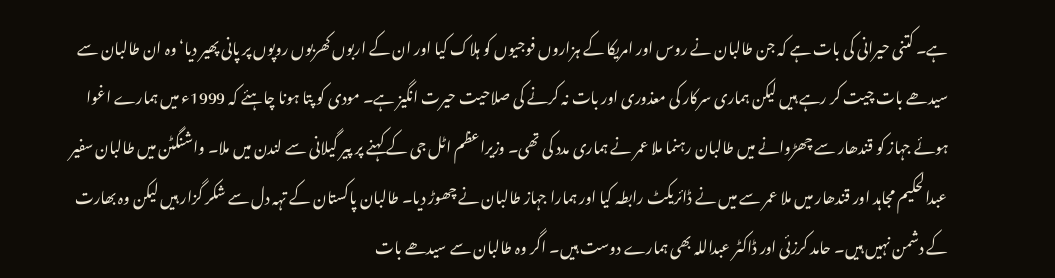ہے۔ کتنی حیرانی کی بات ہے کہ جن طالبان نے روس اور امریکا کے ہزاروں فوجیوں کو ہلاک کیا اور ان کے اربوں کھربوں روپوں پر پانی پھیر دیا‘ وہ ان طالبان سے سیدھے بات چیت کر رہے ہیں لیکن ہماری سرکار کی معذوری اور بات نہ کرنے کی صلاحیت حیرت انگیز ہے۔ مودی کو پتا ہونا چاہئے کہ 1999ء میں ہمارے اغوا ہوئے جہاز کو قندھار سے چھڑوانے میں طالبان رہنما ملا عمر نے ہماری مدد کی تھی۔ وزیراعظم اٹل جی کے کہنے پر پیر گیلانی سے لندن میں ملا۔ واشنگٹن میں طالبان سفیر عبدالحکیم مجاہد اور قندھار میں ملا عمر سے میں نے ڈائریکٹ رابطہ کیا اور ہمارا جہاز طالبان نے چھوڑ دیا۔ طالبان پاکستان کے تہہ دل سے شکر گزار ہیں لیکن وہ بھارت کے دشمن نہیں ہیں۔ حامد کرزئی اور ڈاکٹر عبداللہ بھی ہمارے دوست ہیں۔ اگر وہ طالبان سے سیدھے بات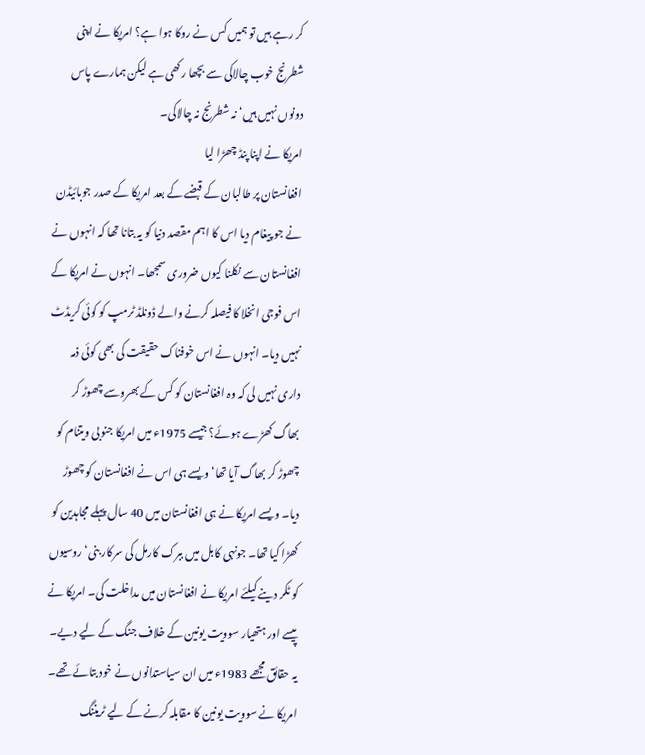کر رہے ہیں تو ہمیں کس نے روکا ہوا ہے؟ امریکا نے اپنی شطرنج خوب چالاکی سے بچھا رکھی ہے لیکن ہمارے پاس دونوں نہیں ہیں‘ نہ شطرنج نہ چالاکی۔
امریکا نے اپنا پنڈ چھڑا لیا
افغانستان پر طالبان کے قبضے کے بعد امریکا کے صدر جوبائیڈن نے جو پیغام دیا اس کا اہم مقصد دنیا کو یہ بتانا تھا کہ انہوں نے افغانستان سے نکلنا کیوں ضروری سمجھا۔ انہوں نے امریکا کے اس فوجی انخلا کا فیصلہ کرنے والے ڈونلڈ ٹرمپ کو کوئی کریڈٹ نہیں دیا۔ انہوں نے اس خوفناک حقیقت کی بھی کوئی ذمہ داری نہیں لی کہ وہ افغانستان کو کس کے بھروسے چھوڑ کر بھاگ کھڑے ہوئے؟ جیسے 1975ء میں امریکا جنوبی ویتنام کو چھوڑ کر بھاگ آیا تھا‘ ویسے ہی اس نے افغانستان کو چھوڑ دیا۔ ویسے امریکا نے ہی افغانستان میں 40 سال پہلے مجاہدین کو کھڑا کیا تھا۔ جونہی کابل میں ببرک کارمل کی سرکار بنی‘ روسیوں کو ٹکر دینے کیلئے امریکا نے افغانستان میں مداخلت کی۔ امریکا نے پیسے اور ہتھیار سوویت یونین کے خلاف جنگ کے لیے دیے۔ یہ حقائق مجھے 1983ء میں ان سیاستدانوں نے خود بتائے تھے۔ امریکا نے سوویت یونین کا مقابلہ کرنے کے لیے ٹریننگ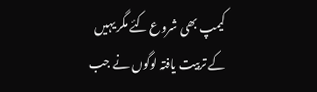کیمپ بھی شروع کئے مگر یہیں کے تربیت یافتہ لوگوں نے جب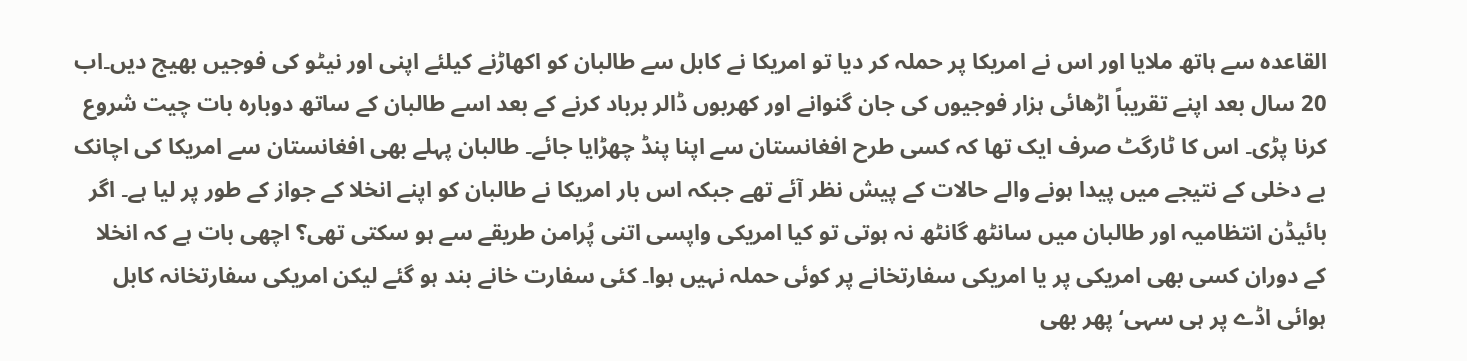القاعدہ سے ہاتھ ملایا اور اس نے امریکا پر حملہ کر دیا تو امریکا نے کابل سے طالبان کو اکھاڑنے کیلئے اپنی اور نیٹو کی فوجیں بھیج دیں۔اب 20 سال بعد اپنے تقریباً اڑھائی ہزار فوجیوں کی جان گنوانے اور کھربوں ڈالر برباد کرنے کے بعد اسے طالبان کے ساتھ دوبارہ بات چیت شروع کرنا پڑی۔ اس کا ٹارگٹ صرف ایک تھا کہ کسی طرح افغانستان سے اپنا پنڈ چھڑایا جائے۔ طالبان پہلے بھی افغانستان سے امریکا کی اچانک بے دخلی کے نتیجے میں پیدا ہونے والے حالات کے پیش نظر آئے تھے جبکہ اس بار امریکا نے طالبان کو اپنے انخلا کے جواز کے طور پر لیا ہے۔ اگر بائیڈن انتظامیہ اور طالبان میں سانٹھ گانٹھ نہ ہوتی تو کیا امریکی واپسی اتنی پُرامن طریقے سے ہو سکتی تھی؟ اچھی بات ہے کہ انخلا کے دوران کسی بھی امریکی پر یا امریکی سفارتخانے پر کوئی حملہ نہیں ہوا۔ کئی سفارت خانے بند ہو گئے لیکن امریکی سفارتخانہ کابل ہوائی اڈے پر ہی سہی‘ پھر بھی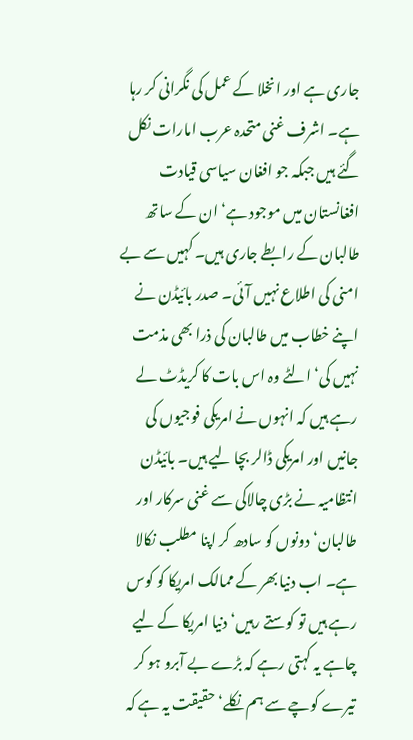جاری ہے اور انخلا کے عمل کی نگرانی کر رہا ہے۔ اشرف غنی متحدہ عرب امارات نکل گئے ہیں جبکہ جو افغان سیاسی قیادت افغانستان میں موجود ہے‘ ان کے ساتھ طالبان کے رابطے جاری ہیں۔ کہیں سے بے امنی کی اطلاع نہیں آئی۔ صدر بائیڈن نے اپنے خطاب میں طالبان کی ذرا بھی مذمت نہیں کی‘ الٹے وہ اس بات کا کریڈٹ لے رہے ہیں کہ انہوں نے امریکی فوجیوں کی جانیں اور امریکی ڈالر بچا لیے ہیں۔ بائیڈن انتظامیہ نے بڑی چالاکی سے غنی سرکار اور طالبان‘ دونوں کو سادھ کر اپنا مطلب نکالا ہے۔ اب دنیا بھر کے ممالک امریکا کو کوس رہے ہیں تو کوستے رہیں‘ دنیا امریکا کے لیے چاہے یہ کہتی رہے کہ بڑے بے آبرو ہو کر تیرے کوچے سے ہم نکلے‘ حقیقت یہ ہے کہ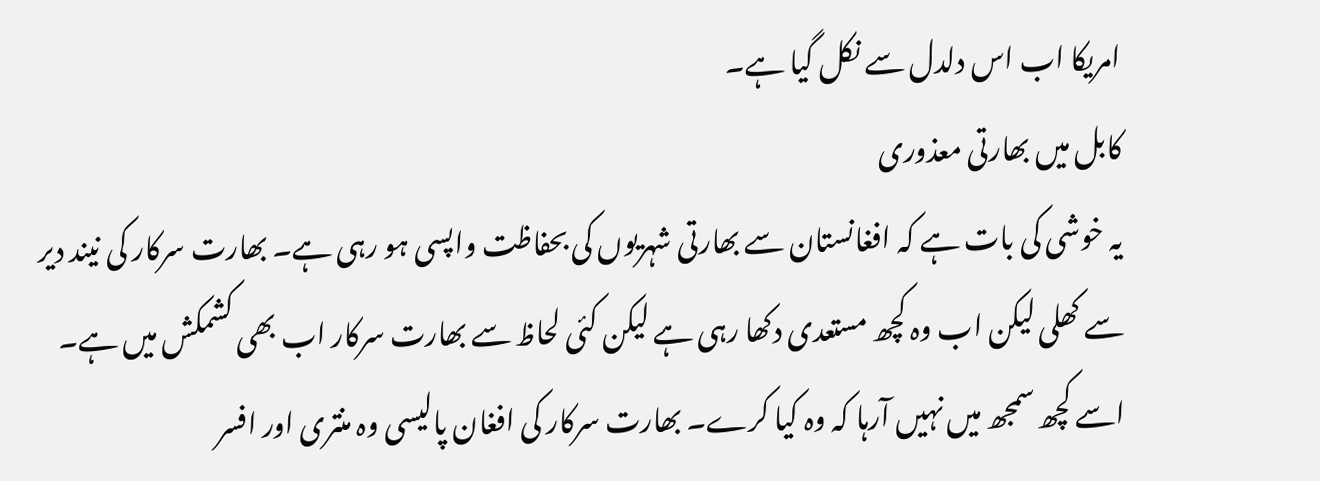امریکا اب اس دلدل سے نکل گیا ہے۔
کابل میں بھارتی معذوری
یہ خوشی کی بات ہے کہ افغانستان سے بھارتی شہریوں کی بحفاظت واپسی ہو رہی ہے۔ بھارت سرکار کی نیند دیر سے کھلی لیکن اب وہ کچھ مستعدی دکھا رہی ہے لیکن کئی لحاظ سے بھارت سرکار اب بھی کشمکش میں ہے۔ اسے کچھ سمجھ میں نہیں آرہا کہ وہ کیا کرے۔ بھارت سرکار کی افغان پالیسی وہ منتری اور افسر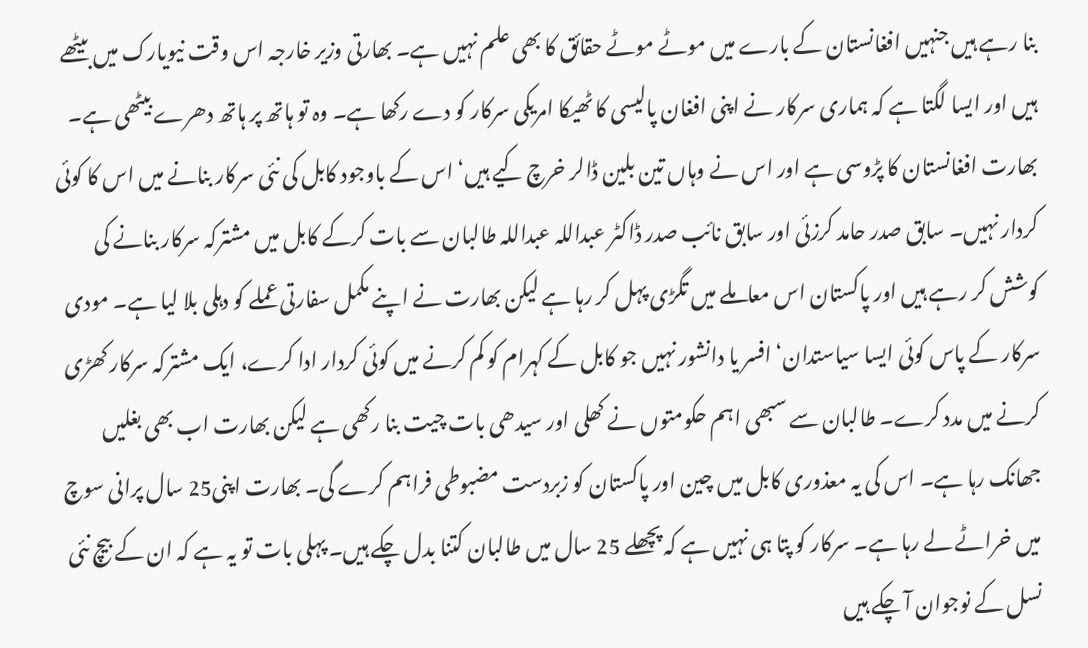بنا رہے ہیں جنہیں افغانستان کے بارے میں موٹے موٹے حقائق کا بھی علم نہیں ہے۔ بھارتی وزیر خارجہ اس وقت نیویارک میں بیٹھے ہیں اور ایسا لگتا ہے کہ ہماری سرکار نے اپنی افغان پالیسی کا ٹھیکا امریکی سرکار کو دے رکھا ہے۔ وہ تو ہاتھ پر ہاتھ دھرے بیٹھی ہے۔ بھارت افغانستان کا پڑوسی ہے اور اس نے وہاں تین بلین ڈالر خرچ کیے ہیں‘ اس کے باوجود کابل کی نئی سرکار بنانے میں اس کا کوئی کردار نہیں۔ سابق صدر حامد کرزئی اور سابق نائب صدر ڈاکٹر عبداللہ عبداللہ طالبان سے بات کرکے کابل میں مشترکہ سرکار بنانے کی کوشش کر رہے ہیں اور پاکستان اس معاملے میں تگڑی پہل کر رہا ہے لیکن بھارت نے اپنے مکمل سفارتی عملے کو دہلی بلا لیا ہے۔ مودی سرکار کے پاس کوئی ایسا سیاستدان‘ افسر یا دانشور نہیں جو کابل کے کہرام کو کم کرنے میں کوئی کردار ادا کرے، ایک مشترکہ سرکار کھڑی کرنے میں مدد کرے۔ طالبان سے سبھی اہم حکومتوں نے کھلی اور سیدھی بات چیت بنا رکھی ہے لیکن بھارت اب بھی بغلیں جھانک رہا ہے۔ اس کی یہ معذوری کابل میں چین اور پاکستان کو زبردست مضبوطی فراہم کرے گی۔ بھارت اپنی25 سال پرانی سوچ میں خراٹے لے رہا ہے۔ سرکار کو پتا ہی نہیں ہے کہ پچھلے 25 سال میں طالبان کتنا بدل چکے ہیں۔ پہلی بات تو یہ ہے کہ ان کے بیچ نئی نسل کے نوجوان آ چکے ہیں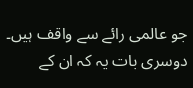جو عالمی رائے سے واقف ہیں۔ دوسری بات یہ کہ ان کے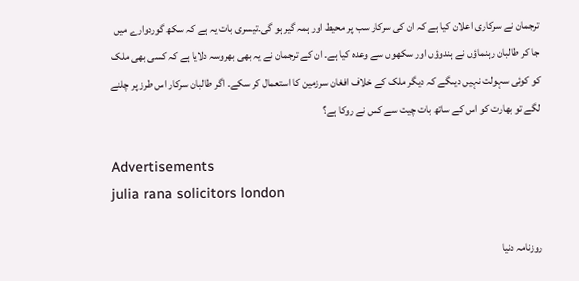ترجمان نے سرکاری اعلان کیا ہے کہ ان کی سرکار سب پر محیط اور ہمہ گیر ہو گی۔تیسری بات یہ ہے کہ سکھ گوردوارے میں جا کر طالبان رہنماؤں نے ہندوؤں اور سکھوں سے وعدہ کیا ہے۔ ان کے ترجمان نے یہ بھی بھروسہ دلایا ہے کہ کسی بھی ملک کو کوئی سہولت نہیں دیںگے کہ دیگر ملک کے خلاف افغان سرزمین کا استعمال کر سکے۔ اگر طالبان سرکار اس طرز پر چلنے لگے تو بھارت کو اس کے ساتھ بات چیت سے کس نے روکا ہے؟

Advertisements
julia rana solicitors london

روزنامہ دنیا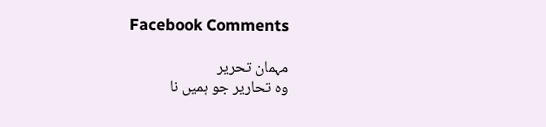Facebook Comments

مہمان تحریر
وہ تحاریر جو ہمیں نا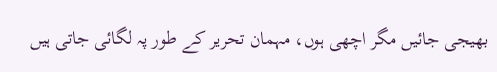بھیجی جائیں مگر اچھی ہوں، مہمان تحریر کے طور پہ لگائی جاتی ہیں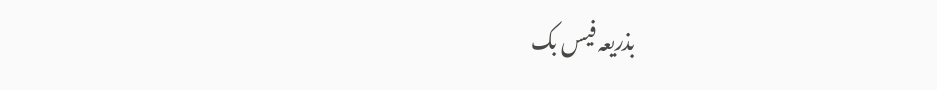بذریعہ فیس بک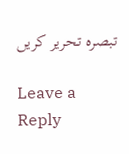تبصرہ تحریر کریں

Leave a Reply